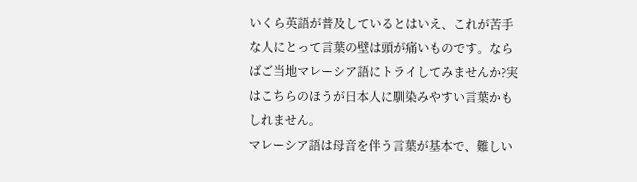いくら英語が普及しているとはいえ、これが苦手な人にとって言葉の壁は頭が痛いものです。ならばご当地マレーシア語にトライしてみませんか?実はこちらのほうが日本人に馴染みやすい言葉かもしれません。
マレーシア語は母音を伴う言葉が基本で、難しい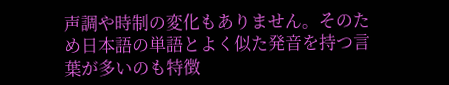声調や時制の変化もありません。そのため日本語の単語とよく似た発音を持つ言葉が多いのも特徴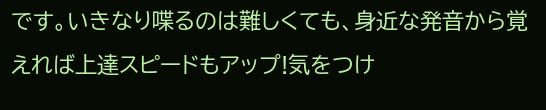です。いきなり喋るのは難しくても、身近な発音から覚えれば上達スピードもアップ!気をつけ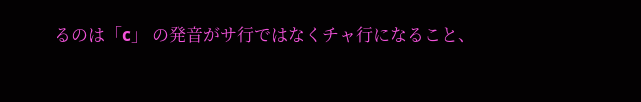るのは「c」 の発音がサ行ではなくチャ行になること、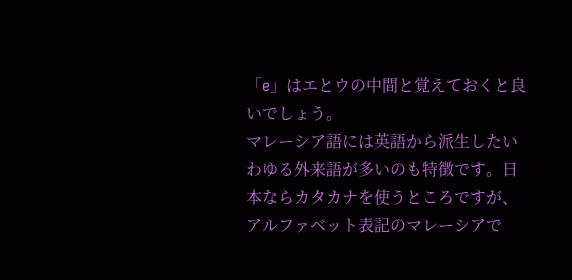「e」はエとウの中間と覚えておくと良いでしょう。
マレーシア語には英語から派生したいわゆる外来語が多いのも特徴です。日本ならカタカナを使うところですが、アルファベット表記のマレーシアで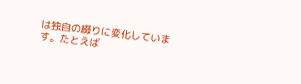は独自の綴りに変化しています。たとえば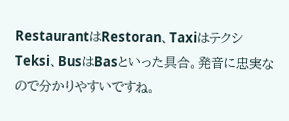RestaurantはRestoran、TaxiはテクシTeksi、BusはBasといった具合。発音に忠実なので分かりやすいですね。